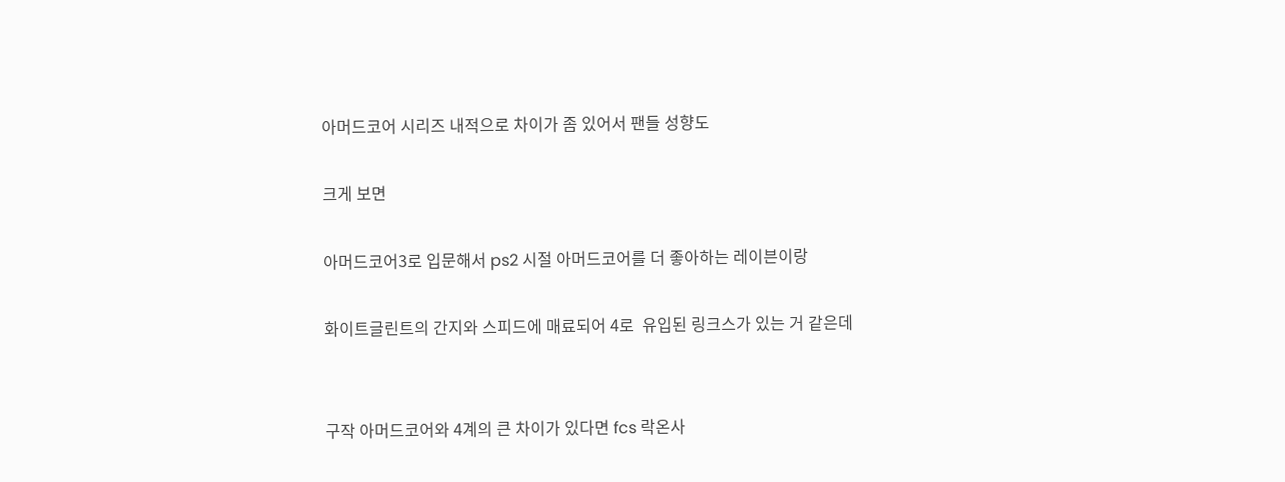아머드코어 시리즈 내적으로 차이가 좀 있어서 팬들 성향도

크게 보면

아머드코어3로 입문해서 ps2 시절 아머드코어를 더 좋아하는 레이븐이랑

화이트글린트의 간지와 스피드에 매료되어 4로  유입된 링크스가 있는 거 같은데


구작 아머드코어와 4계의 큰 차이가 있다면 fcs 락온사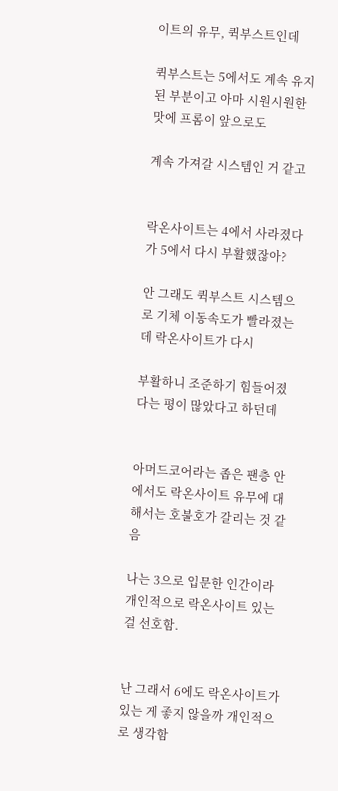이트의 유무, 퀵부스트인데

퀵부스트는 5에서도 계속 유지된 부분이고 아마 시원시원한 맛에 프롬이 앞으로도

계속 가져갈 시스템인 거 같고


락온사이트는 4에서 사라졌다가 5에서 다시 부활했잖아?

안 그래도 퀵부스트 시스템으로 기체 이동속도가 빨라졌는데 락온사이트가 다시

부활하니 조준하기 힘들어졌다는 평이 많았다고 하던데


아머드코어라는 좁은 팬층 안에서도 락온사이트 유무에 대해서는 호불호가 갈리는 것 같음

나는 3으로 입문한 인간이라 개인적으로 락온사이트 있는 걸 선호함.


난 그래서 6에도 락온사이트가 있는 게 좋지 않을까 개인적으로 생각함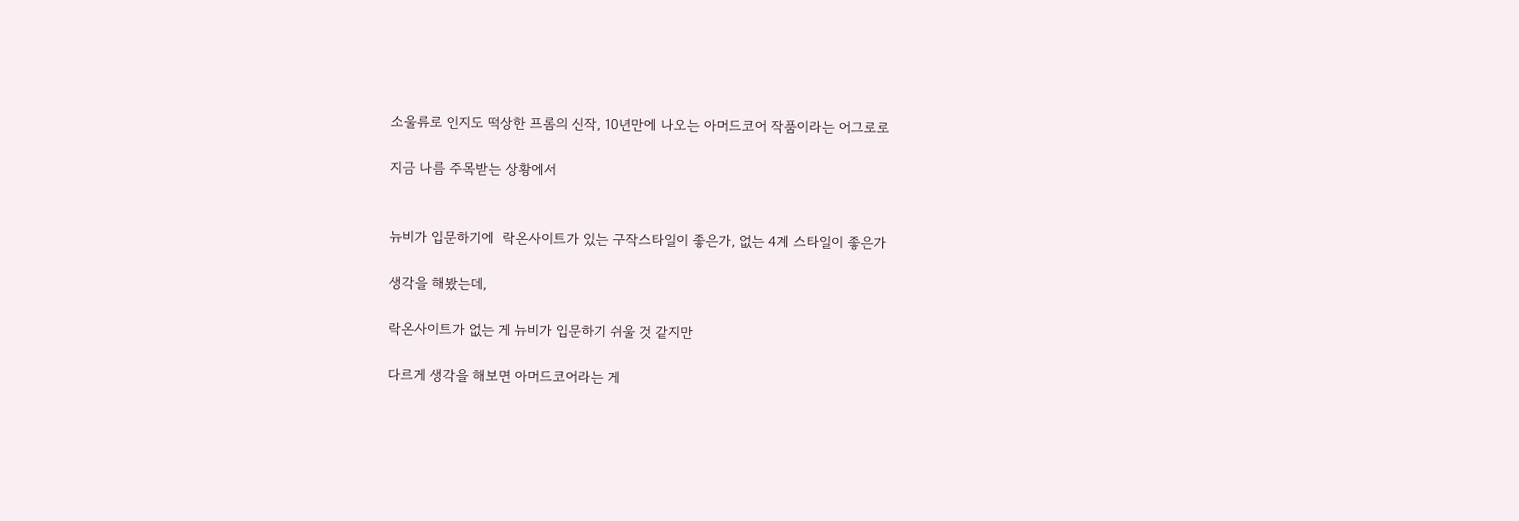소울류로 인지도 떡상한 프롬의 신작, 10년만에 나오는 아머드코어 작품이라는 어그로로

지금 나름 주목받는 상황에서


뉴비가 입문하기에  락온사이트가 있는 구작스타일이 좋은가, 없는 4계 스타일이 좋은가

생각을 해봤는데,

락온사이트가 없는 게 뉴비가 입문하기 쉬울 것 같지만

다르게 생각을 해보면 아머드코어라는 게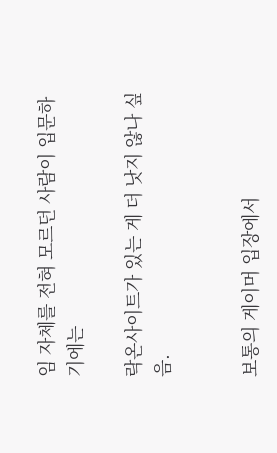임 자체를 전혀 모르던 사람이 입문하기에는

락온사이트가 있는 게 더 낫지 않나 싶음.


보통의 게이머 입장에서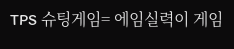TPS 슈팅게임= 에임실력이 게임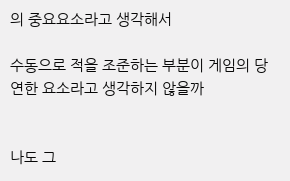의 중요요소라고 생각해서

수동으로 적을 조준하는 부분이 게임의 당연한 요소라고 생각하지 않을까


나도 그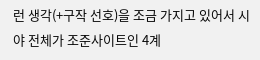런 생각(+구작 선호)을 조금 가지고 있어서 시야 전체가 조준사이트인 4계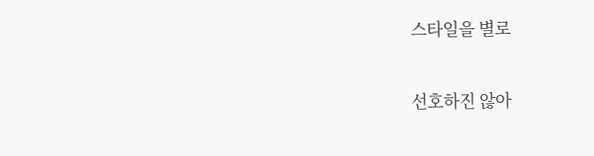스타일을 별로

선호하진 않아